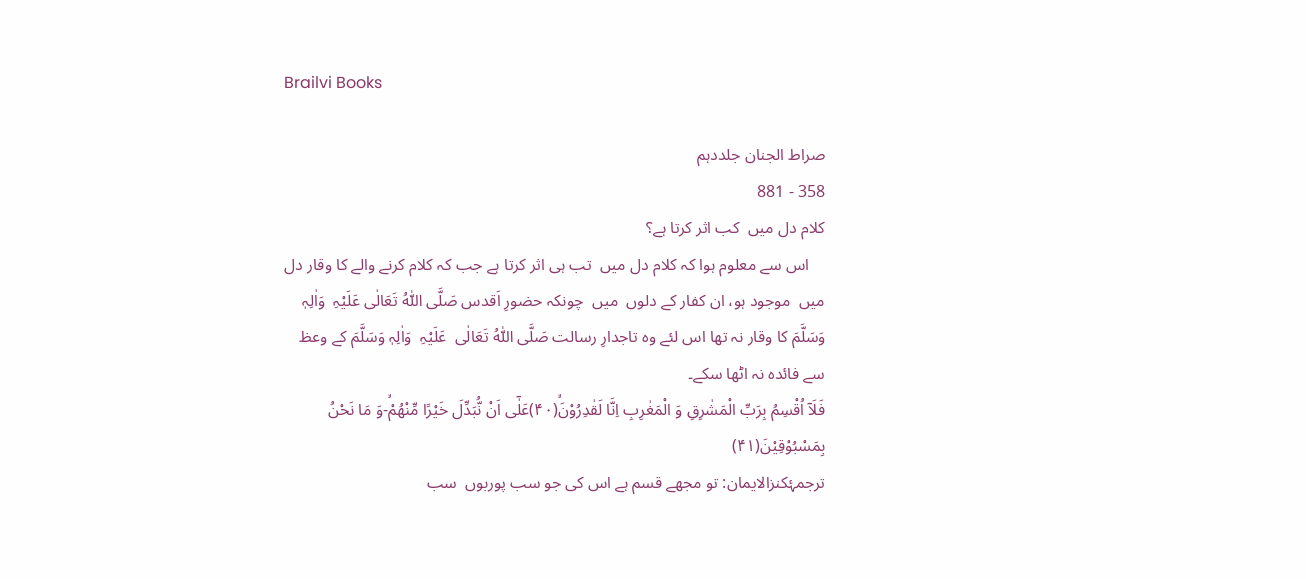Brailvi Books

صراط الجنان جلددہم
358 - 881
کلام دل میں  کب اثر کرتا ہے؟
    اس سے معلوم ہوا کہ کلام دل میں  تب ہی اثر کرتا ہے جب کہ کلام کرنے والے کا وقار دل میں  موجود ہو، ان کفار کے دلوں  میں  چونکہ حضورِ اَقدس صَلَّی اللّٰہُ تَعَالٰی عَلَیْہِ  وَاٰلِہٖ وَسَلَّمَ کا وقار نہ تھا اس لئے وہ تاجدارِ رسالت صَلَّی اللّٰہُ تَعَالٰی  عَلَیْہِ  وَاٰلِہٖ وَسَلَّمَ کے وعظ سے فائدہ نہ اٹھا سکے۔
فَلَاۤ اُقْسِمُ بِرَبِّ الْمَشٰرِقِ وَ الْمَغٰرِبِ اِنَّا لَقٰدِرُوْنَۙ(۴۰)عَلٰۤى اَنْ نُّبَدِّلَ خَیْرًا مِّنْهُمْۙ-وَ مَا نَحْنُ بِمَسْبُوْقِیْنَ(۴۱)
ترجمۂکنزالایمان: تو مجھے قسم ہے اس کی جو سب پوربوں  سب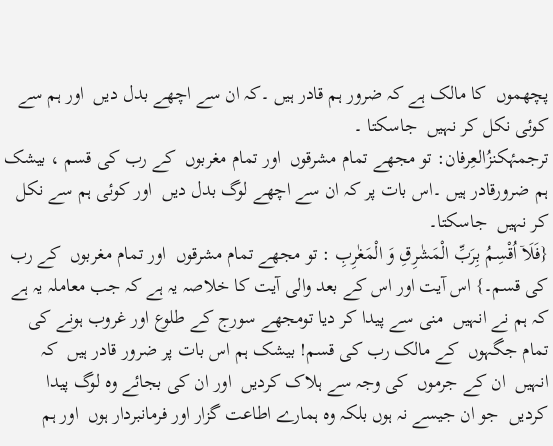پچھموں  کا مالک ہے کہ ضرور ہم قادر ہیں ۔کہ ان سے اچھے بدل دیں  اور ہم سے کوئی نکل کر نہیں  جاسکتا ۔
ترجمۂکنزُالعِرفان: تو مجھے تمام مشرقوں  اور تمام مغربوں  کے رب کی قسم ، بیشک ہم ضرورقادر ہیں ۔اس بات پر کہ ان سے اچھے لوگ بدل دیں  اور کوئی ہم سے نکل کر نہیں  جاسکتا۔
{فَلَاۤ اُقْسِمُ بِرَبِّ الْمَشٰرِقِ وَ الْمَغٰرِبِ : تو مجھے تمام مشرقوں  اور تمام مغربوں  کے رب کی قسم۔} اس آیت اور اس کے بعد والی آیت کا خلاصہ یہ ہے کہ جب معاملہ یہ ہے کہ ہم نے انہیں  منی سے پیدا کر دیا تومجھے سورج کے طلوع اور غروب ہونے کی تمام جگہوں  کے مالک رب کی قسم! بیشک ہم اس بات پر ضرور قادر ہیں  کہ انہیں  ان کے جرموں  کی وجہ سے ہلاک کردیں  اور ان کی بجائے وہ لوگ پیدا کردیں  جو ان جیسے نہ ہوں بلکہ وہ ہمارے اطاعت گزار اور فرمانبردار ہوں  اور ہم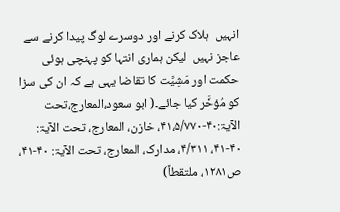انہیں  ہلاک کرنے اور دوسرے لوگ پیدا کرنے سے عاجز نہیں  لیکن ہماری انتہا کو پہنچی ہوئی حکمت اور مَشِیَّت کا تقاضا یہی ہے کہ ان کی سزا کو مُؤخَّر کیا جائے۔( ابو سعود،المعارج،تحت الآیۃ:۴۰-۴۱،۵/۷۷۰، خازن، المعارج، تحت الآیۃ: ۴۰-۴۱، ۴/۳۱۱، مدارک، المعارج، تحت الآیۃ: ۴۰-۴۱، ص۱۲۸۱، ملتقطاً)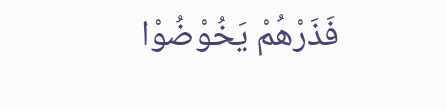فَذَرْهُمْ یَخُوْضُوْا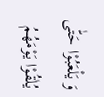وَ یَلْعَبُوْا حَتّٰى یُلٰقُوْا یَوْمَهُمُ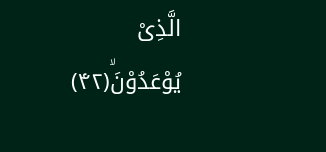الَّذِیْ یُوْعَدُوْنَۙ(۴۲)